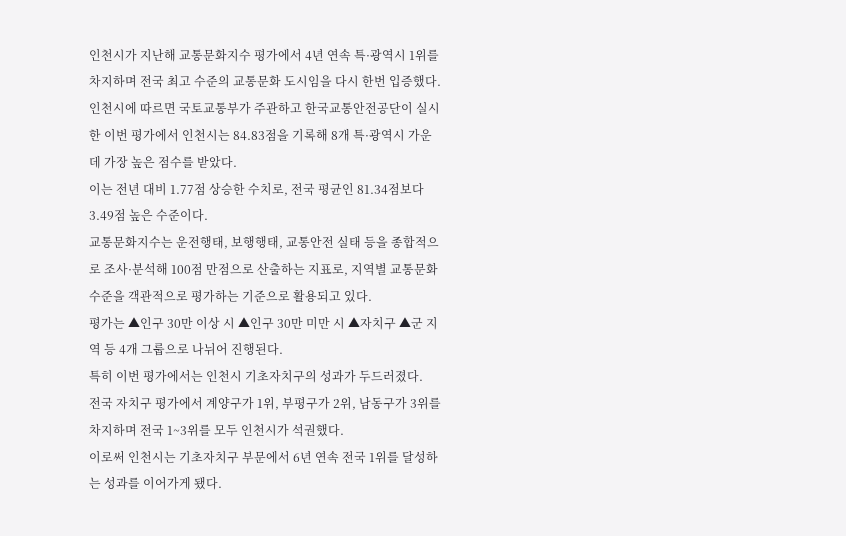인천시가 지난해 교통문화지수 평가에서 4년 연속 특·광역시 1위를 차지하며 전국 최고 수준의 교통문화 도시임을 다시 한번 입증했다.
인천시에 따르면 국토교통부가 주관하고 한국교통안전공단이 실시한 이번 평가에서 인천시는 84.83점을 기록해 8개 특·광역시 가운데 가장 높은 점수를 받았다.
이는 전년 대비 1.77점 상승한 수치로, 전국 평균인 81.34점보다 3.49점 높은 수준이다.
교통문화지수는 운전행태, 보행행태, 교통안전 실태 등을 종합적으로 조사·분석해 100점 만점으로 산출하는 지표로, 지역별 교통문화 수준을 객관적으로 평가하는 기준으로 활용되고 있다.
평가는 ▲인구 30만 이상 시 ▲인구 30만 미만 시 ▲자치구 ▲군 지역 등 4개 그룹으로 나뉘어 진행된다.
특히 이번 평가에서는 인천시 기초자치구의 성과가 두드러졌다.
전국 자치구 평가에서 계양구가 1위, 부평구가 2위, 남동구가 3위를 차지하며 전국 1~3위를 모두 인천시가 석권했다.
이로써 인천시는 기초자치구 부문에서 6년 연속 전국 1위를 달성하는 성과를 이어가게 됐다.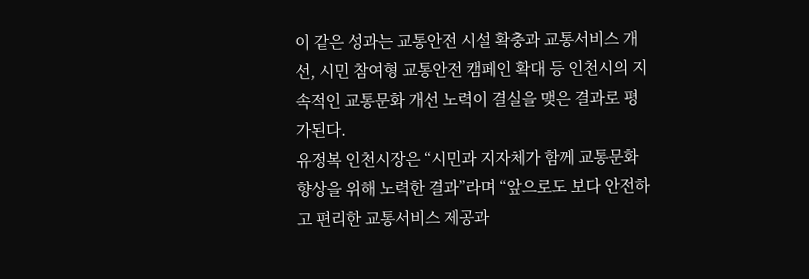이 같은 성과는 교통안전 시설 확충과 교통서비스 개선, 시민 참여형 교통안전 캠페인 확대 등 인천시의 지속적인 교통문화 개선 노력이 결실을 맺은 결과로 평가된다.
유정복 인천시장은 “시민과 지자체가 함께 교통문화 향상을 위해 노력한 결과”라며 “앞으로도 보다 안전하고 편리한 교통서비스 제공과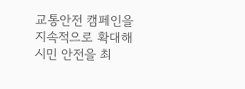교통안전 캠페인을 지속적으로 확대해 시민 안전을 최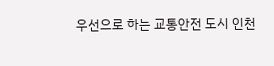우선으로 하는 교통안전 도시 인천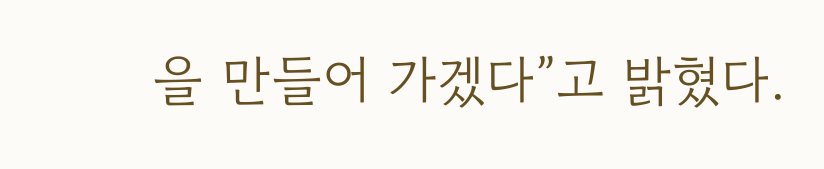을 만들어 가겠다”고 밝혔다.